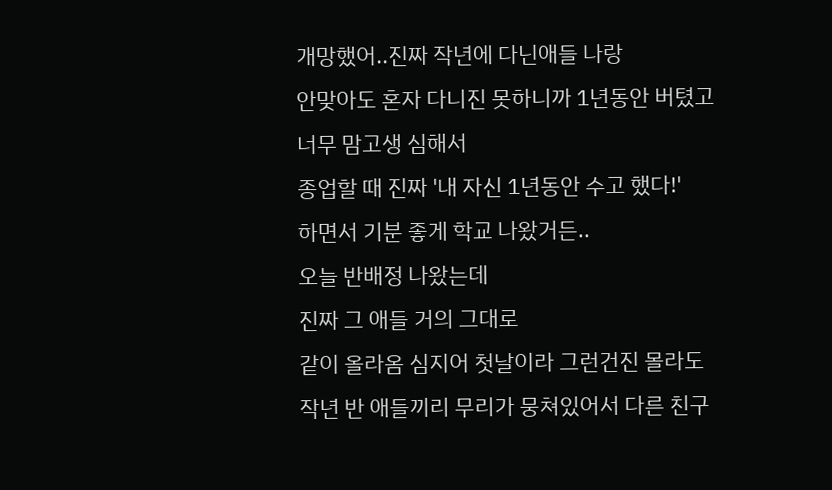개망했어..진짜 작년에 다닌애들 나랑
안맞아도 혼자 다니진 못하니까 1년동안 버텼고
너무 맘고생 심해서
종업할 때 진짜 '내 자신 1년동안 수고 했다!'
하면서 기분 좋게 학교 나왔거든..
오늘 반배정 나왔는데
진짜 그 애들 거의 그대로
같이 올라옴 심지어 첫날이라 그런건진 몰라도
작년 반 애들끼리 무리가 뭉쳐있어서 다른 친구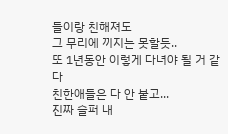들이랑 친해져도
그 무리에 끼지는 못할듯..
또 1년동안 이렇게 다녀야 될 거 같다
친한애들은 다 안 붙고...
진짜 슬퍼 내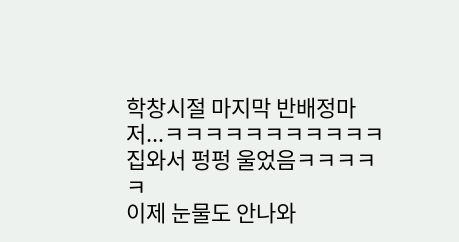학창시절 마지막 반배정마저...ㅋㅋㅋㅋㅋㅋㅋㅋㅋㅋㅋ
집와서 펑펑 울었음ㅋㅋㅋㅋㅋ
이제 눈물도 안나와